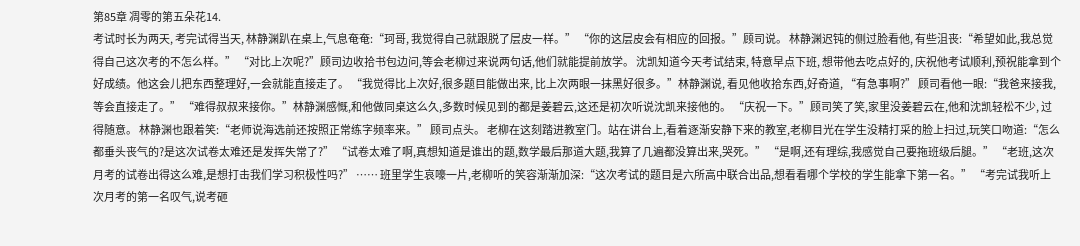第85章 凋零的第五朵花14.
考试时长为两天, 考完试得当天, 林静渊趴在桌上,气息奄奄:“珂哥, 我觉得自己就跟脱了层皮一样。” “你的这层皮会有相应的回报。”顾司说。 林静渊迟钝的侧过脸看他, 有些沮丧:“希望如此,我总觉得自己这次考的不怎么样。” “对比上次呢?”顾司边收拾书包边问,等会老柳过来说两句话,他们就能提前放学。 沈凯知道今天考试结束, 特意早点下班, 想带他去吃点好的, 庆祝他考试顺利,预祝能拿到个好成绩。他这会儿把东西整理好,一会就能直接走了。 “我觉得比上次好,很多题目能做出来, 比上次两眼一抹黑好很多。”林静渊说, 看见他收拾东西,好奇道, “有急事啊?” 顾司看他一眼:“我爸来接我, 等会直接走了。” “难得叔叔来接你。”林静渊感慨,和他做同桌这么久,多数时候见到的都是姜碧云,这还是初次听说沈凯来接他的。 “庆祝一下。”顾司笑了笑,家里没姜碧云在,他和沈凯轻松不少, 过得随意。 林静渊也跟着笑:“老师说海选前还按照正常练字频率来。” 顾司点头。 老柳在这刻踏进教室门。站在讲台上,看着逐渐安静下来的教室,老柳目光在学生没精打采的脸上扫过,玩笑口吻道:“怎么都垂头丧气的?是这次试卷太难还是发挥失常了?” “试卷太难了啊,真想知道是谁出的题,数学最后那道大题,我算了几遍都没算出来,哭死。” “是啊,还有理综,我感觉自己要拖班级后腿。” “老班,这次月考的试卷出得这么难,是想打击我们学习积极性吗?” …… 班里学生哀嚎一片,老柳听的笑容渐渐加深:“这次考试的题目是六所高中联合出品,想看看哪个学校的学生能拿下第一名。” “考完试我听上次月考的第一名叹气,说考砸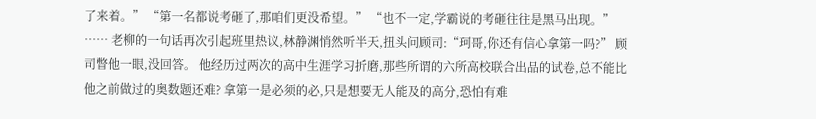了来着。” “第一名都说考砸了,那咱们更没希望。” “也不一定,学霸说的考砸往往是黑马出现。” …… 老柳的一句话再次引起班里热议,林静渊悄然听半天,扭头问顾司:“珂哥,你还有信心拿第一吗?” 顾司瞥他一眼,没回答。 他经历过两次的高中生涯学习折磨,那些所谓的六所高校联合出品的试卷,总不能比他之前做过的奥数题还难? 拿第一是必须的必,只是想要无人能及的高分,恐怕有难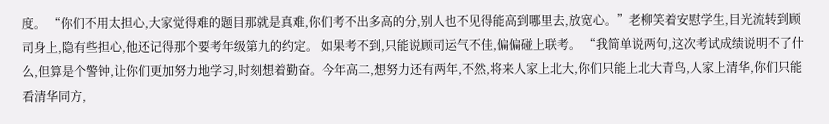度。 “你们不用太担心,大家觉得难的题目那就是真难,你们考不出多高的分,别人也不见得能高到哪里去,放宽心。”老柳笑着安慰学生,目光流转到顾司身上,隐有些担心,他还记得那个要考年级第九的约定。 如果考不到,只能说顾司运气不佳,偏偏碰上联考。 “我简单说两句,这次考试成绩说明不了什么,但算是个警钟,让你们更加努力地学习,时刻想着勤奋。今年高二,想努力还有两年,不然,将来人家上北大,你们只能上北大青鸟,人家上清华,你们只能看清华同方,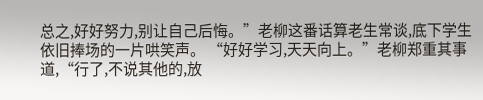总之,好好努力,别让自己后悔。”老柳这番话算老生常谈,底下学生依旧捧场的一片哄笑声。 “好好学习,天天向上。”老柳郑重其事道,“行了,不说其他的,放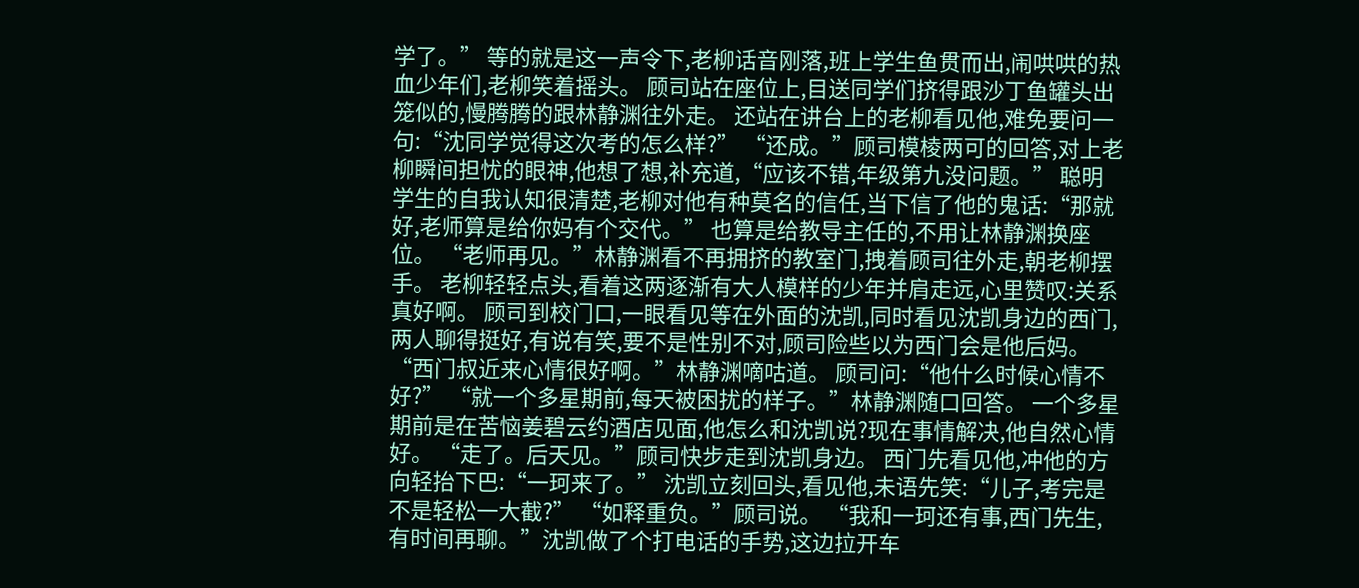学了。” 等的就是这一声令下,老柳话音刚落,班上学生鱼贯而出,闹哄哄的热血少年们,老柳笑着摇头。 顾司站在座位上,目送同学们挤得跟沙丁鱼罐头出笼似的,慢腾腾的跟林静渊往外走。 还站在讲台上的老柳看见他,难免要问一句:“沈同学觉得这次考的怎么样?” “还成。”顾司模棱两可的回答,对上老柳瞬间担忧的眼神,他想了想,补充道,“应该不错,年级第九没问题。” 聪明学生的自我认知很清楚,老柳对他有种莫名的信任,当下信了他的鬼话:“那就好,老师算是给你妈有个交代。” 也算是给教导主任的,不用让林静渊换座位。 “老师再见。”林静渊看不再拥挤的教室门,拽着顾司往外走,朝老柳摆手。 老柳轻轻点头,看着这两逐渐有大人模样的少年并肩走远,心里赞叹:关系真好啊。 顾司到校门口,一眼看见等在外面的沈凯,同时看见沈凯身边的西门,两人聊得挺好,有说有笑,要不是性别不对,顾司险些以为西门会是他后妈。 “西门叔近来心情很好啊。”林静渊嘀咕道。 顾司问:“他什么时候心情不好?” “就一个多星期前,每天被困扰的样子。”林静渊随口回答。 一个多星期前是在苦恼姜碧云约酒店见面,他怎么和沈凯说?现在事情解决,他自然心情好。 “走了。后天见。”顾司快步走到沈凯身边。 西门先看见他,冲他的方向轻抬下巴:“一珂来了。” 沈凯立刻回头,看见他,未语先笑:“儿子,考完是不是轻松一大截?” “如释重负。”顾司说。 “我和一珂还有事,西门先生,有时间再聊。”沈凯做了个打电话的手势,这边拉开车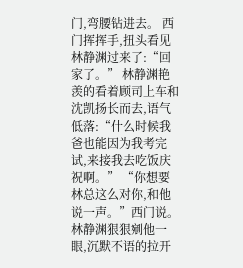门,弯腰钻进去。 西门挥挥手,扭头看见林静渊过来了:“回家了。” 林静渊艳羡的看着顾司上车和沈凯扬长而去,语气低落:“什么时候我爸也能因为我考完试,来接我去吃饭庆祝啊。” “你想要林总这么对你,和他说一声。”西门说。 林静渊狠狠剜他一眼,沉默不语的拉开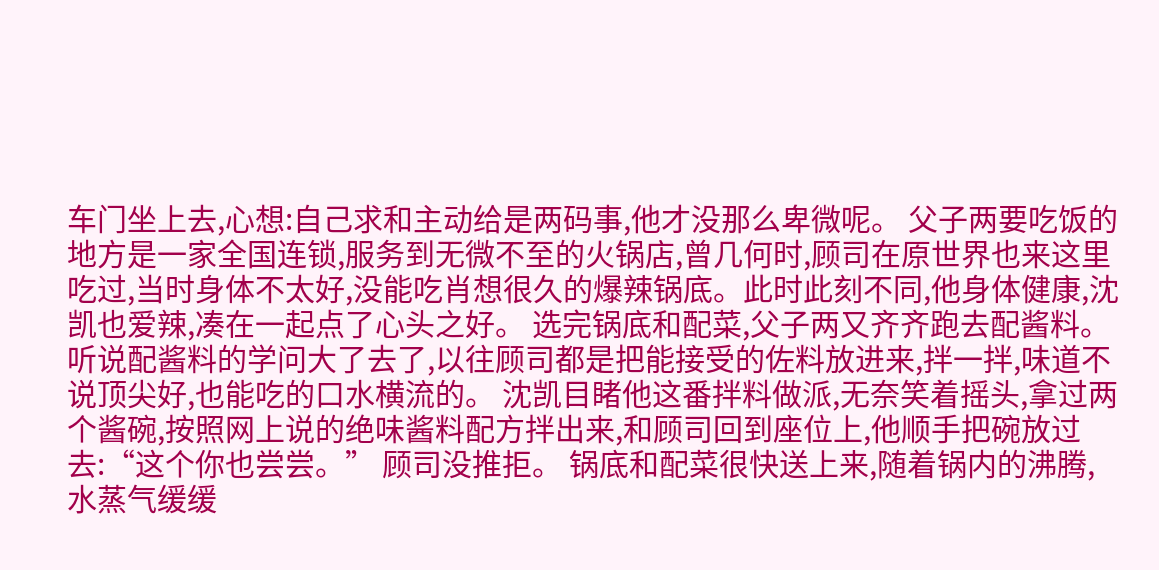车门坐上去,心想:自己求和主动给是两码事,他才没那么卑微呢。 父子两要吃饭的地方是一家全国连锁,服务到无微不至的火锅店,曾几何时,顾司在原世界也来这里吃过,当时身体不太好,没能吃肖想很久的爆辣锅底。此时此刻不同,他身体健康,沈凯也爱辣,凑在一起点了心头之好。 选完锅底和配菜,父子两又齐齐跑去配酱料。 听说配酱料的学问大了去了,以往顾司都是把能接受的佐料放进来,拌一拌,味道不说顶尖好,也能吃的口水横流的。 沈凯目睹他这番拌料做派,无奈笑着摇头,拿过两个酱碗,按照网上说的绝味酱料配方拌出来,和顾司回到座位上,他顺手把碗放过去:“这个你也尝尝。” 顾司没推拒。 锅底和配菜很快送上来,随着锅内的沸腾,水蒸气缓缓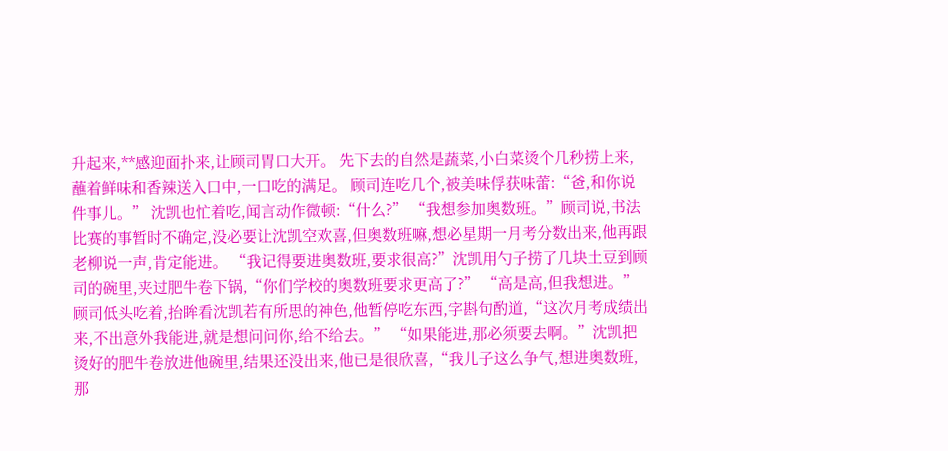升起来,**感迎面扑来,让顾司胃口大开。 先下去的自然是蔬菜,小白菜烫个几秒捞上来,蘸着鲜味和香辣送入口中,一口吃的满足。 顾司连吃几个,被美味俘获味蕾:“爸,和你说件事儿。” 沈凯也忙着吃,闻言动作微顿:“什么?” “我想参加奥数班。”顾司说,书法比赛的事暂时不确定,没必要让沈凯空欢喜,但奥数班嘛,想必星期一月考分数出来,他再跟老柳说一声,肯定能进。 “我记得要进奥数班,要求很高?”沈凯用勺子捞了几块土豆到顾司的碗里,夹过肥牛卷下锅,“你们学校的奥数班要求更高了?” “高是高,但我想进。”顾司低头吃着,抬眸看沈凯若有所思的神色,他暂停吃东西,字斟句酌道,“这次月考成绩出来,不出意外我能进,就是想问问你,给不给去。” “如果能进,那必须要去啊。”沈凯把烫好的肥牛卷放进他碗里,结果还没出来,他已是很欣喜,“我儿子这么争气,想进奥数班,那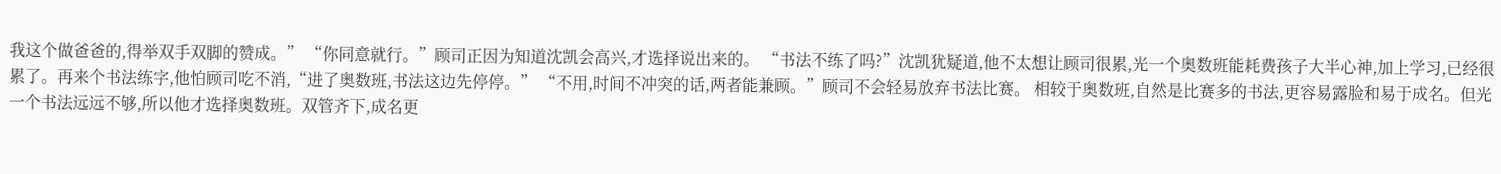我这个做爸爸的,得举双手双脚的赞成。” “你同意就行。”顾司正因为知道沈凯会高兴,才选择说出来的。 “书法不练了吗?”沈凯犹疑道,他不太想让顾司很累,光一个奥数班能耗费孩子大半心神,加上学习,已经很累了。再来个书法练字,他怕顾司吃不消,“进了奥数班,书法这边先停停。” “不用,时间不冲突的话,两者能兼顾。”顾司不会轻易放弃书法比赛。 相较于奥数班,自然是比赛多的书法,更容易露脸和易于成名。但光一个书法远远不够,所以他才选择奥数班。双管齐下,成名更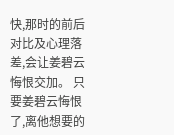快,那时的前后对比及心理落差,会让姜碧云悔恨交加。 只要姜碧云悔恨了,离他想要的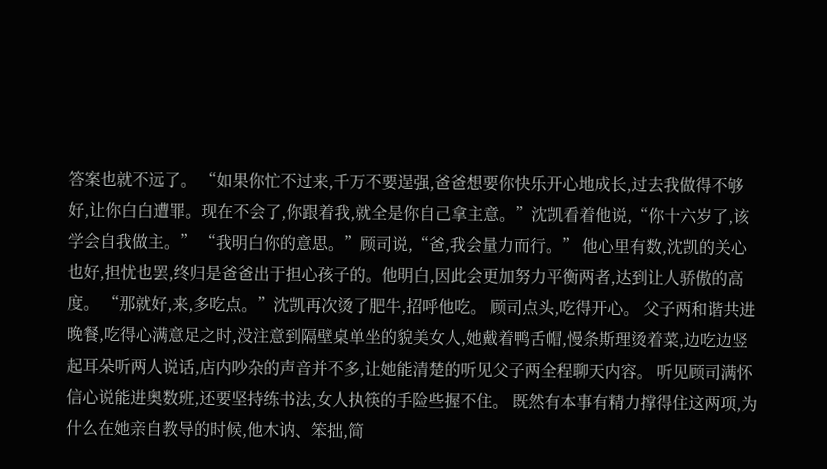答案也就不远了。 “如果你忙不过来,千万不要逞强,爸爸想要你快乐开心地成长,过去我做得不够好,让你白白遭罪。现在不会了,你跟着我,就全是你自己拿主意。”沈凯看着他说,“你十六岁了,该学会自我做主。” “我明白你的意思。”顾司说,“爸,我会量力而行。” 他心里有数,沈凯的关心也好,担忧也罢,终归是爸爸出于担心孩子的。他明白,因此会更加努力平衡两者,达到让人骄傲的高度。 “那就好,来,多吃点。”沈凯再次烫了肥牛,招呼他吃。 顾司点头,吃得开心。 父子两和谐共进晚餐,吃得心满意足之时,没注意到隔壁桌单坐的貌美女人,她戴着鸭舌帽,慢条斯理烫着菜,边吃边竖起耳朵听两人说话,店内吵杂的声音并不多,让她能清楚的听见父子两全程聊天内容。 听见顾司满怀信心说能进奥数班,还要坚持练书法,女人执筷的手险些握不住。 既然有本事有精力撑得住这两项,为什么在她亲自教导的时候,他木讷、笨拙,简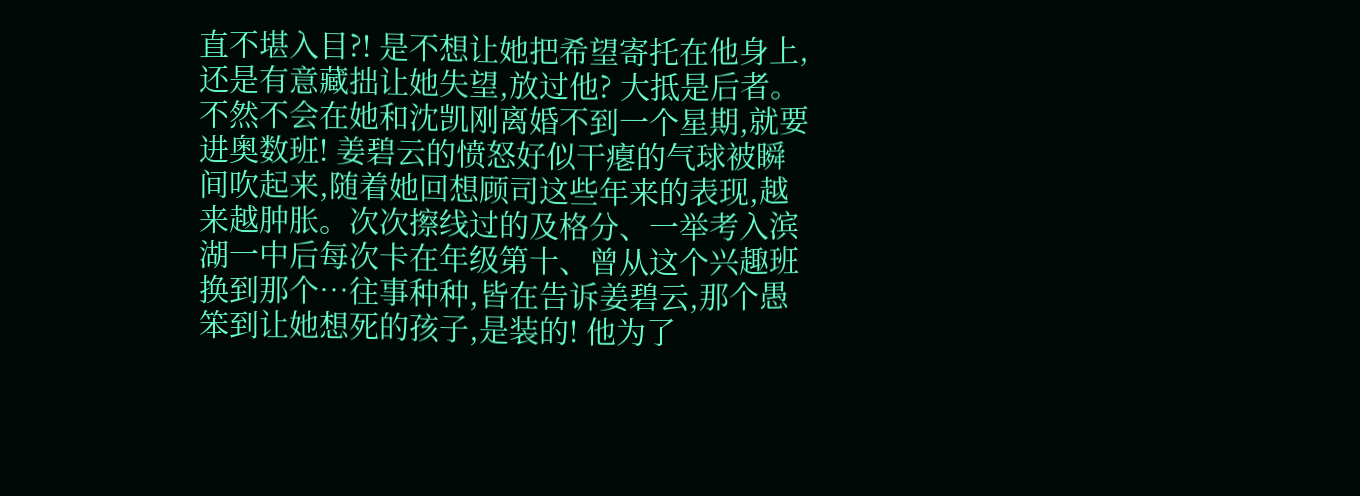直不堪入目?! 是不想让她把希望寄托在他身上,还是有意藏拙让她失望,放过他? 大抵是后者。 不然不会在她和沈凯刚离婚不到一个星期,就要进奥数班! 姜碧云的愤怒好似干瘪的气球被瞬间吹起来,随着她回想顾司这些年来的表现,越来越肿胀。次次擦线过的及格分、一举考入滨湖一中后每次卡在年级第十、曾从这个兴趣班换到那个…往事种种,皆在告诉姜碧云,那个愚笨到让她想死的孩子,是装的! 他为了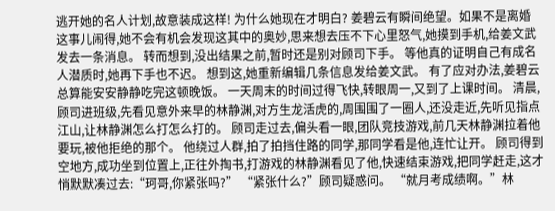逃开她的名人计划,故意装成这样! 为什么她现在才明白? 姜碧云有瞬间绝望。如果不是离婚这事儿闹得,她不会有机会发现这其中的奥妙,思来想去压不下心里怒气,她摸到手机,给姜文武发去一条消息。 转而想到,没出结果之前,暂时还是别对顾司下手。 等他真的证明自己有成名人潜质时,她再下手也不迟。 想到这,她重新编辑几条信息发给姜文武。 有了应对办法,姜碧云总算能安安静静吃完这顿晚饭。 一天周末的时间过得飞快,转眼周一,又到了上课时间。 清晨,顾司进班级,先看见意外来早的林静渊,对方生龙活虎的,周围围了一圈人,还没走近,先听见指点江山,让林静渊怎么打怎么打的。 顾司走过去,偏头看一眼,团队竞技游戏,前几天林静渊拉着他要玩,被他拒绝的那个。 他绕过人群,拍了拍挡住路的同学,那同学看是他,连忙让开。 顾司得到空地方,成功坐到位置上,正往外掏书,打游戏的林静渊看见了他,快速结束游戏,把同学赶走,这才悄默默凑过去:“珂哥,你紧张吗?” “紧张什么?”顾司疑惑问。 “就月考成绩啊。”林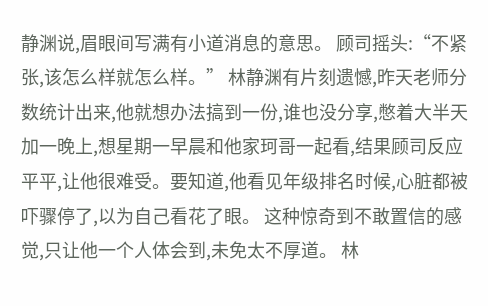静渊说,眉眼间写满有小道消息的意思。 顾司摇头:“不紧张,该怎么样就怎么样。” 林静渊有片刻遗憾,昨天老师分数统计出来,他就想办法搞到一份,谁也没分享,憋着大半天加一晚上,想星期一早晨和他家珂哥一起看,结果顾司反应平平,让他很难受。要知道,他看见年级排名时候,心脏都被吓骤停了,以为自己看花了眼。 这种惊奇到不敢置信的感觉,只让他一个人体会到,未免太不厚道。 林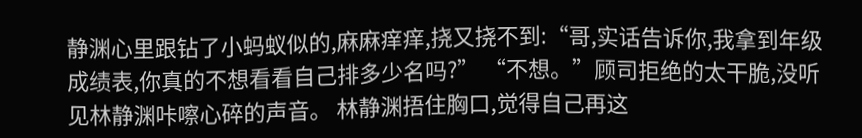静渊心里跟钻了小蚂蚁似的,麻麻痒痒,挠又挠不到:“哥,实话告诉你,我拿到年级成绩表,你真的不想看看自己排多少名吗?” “不想。”顾司拒绝的太干脆,没听见林静渊咔嚓心碎的声音。 林静渊捂住胸口,觉得自己再这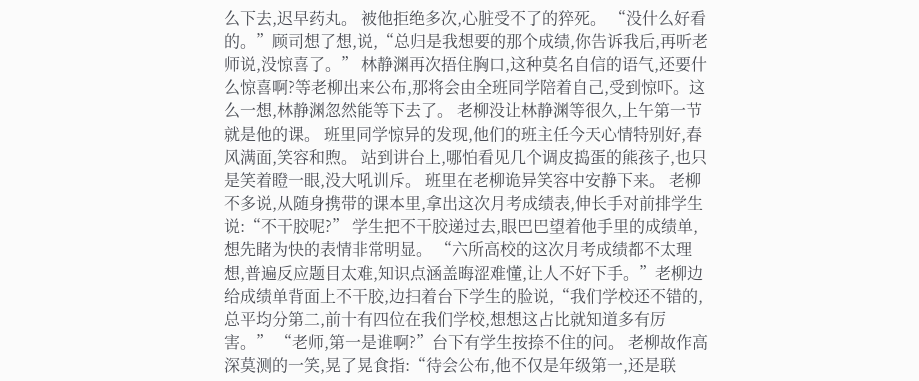么下去,迟早药丸。 被他拒绝多次,心脏受不了的猝死。 “没什么好看的。”顾司想了想,说,“总归是我想要的那个成绩,你告诉我后,再听老师说,没惊喜了。” 林静渊再次捂住胸口,这种莫名自信的语气,还要什么惊喜啊?等老柳出来公布,那将会由全班同学陪着自己,受到惊吓。这么一想,林静渊忽然能等下去了。 老柳没让林静渊等很久,上午第一节就是他的课。 班里同学惊异的发现,他们的班主任今天心情特别好,春风满面,笑容和煦。 站到讲台上,哪怕看见几个调皮捣蛋的熊孩子,也只是笑着瞪一眼,没大吼训斥。 班里在老柳诡异笑容中安静下来。 老柳不多说,从随身携带的课本里,拿出这次月考成绩表,伸长手对前排学生说:“不干胶呢?” 学生把不干胶递过去,眼巴巴望着他手里的成绩单,想先睹为快的表情非常明显。 “六所高校的这次月考成绩都不太理想,普遍反应题目太难,知识点涵盖晦涩难懂,让人不好下手。”老柳边给成绩单背面上不干胶,边扫着台下学生的脸说,“我们学校还不错的,总平均分第二,前十有四位在我们学校,想想这占比就知道多有厉害。” “老师,第一是谁啊?”台下有学生按捺不住的问。 老柳故作高深莫测的一笑,晃了晃食指:“待会公布,他不仅是年级第一,还是联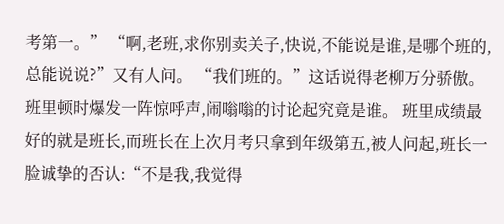考第一。” “啊,老班,求你别卖关子,快说,不能说是谁,是哪个班的,总能说说?”又有人问。 “我们班的。”这话说得老柳万分骄傲。 班里顿时爆发一阵惊呼声,闹嗡嗡的讨论起究竟是谁。 班里成绩最好的就是班长,而班长在上次月考只拿到年级第五,被人问起,班长一脸诚挚的否认:“不是我,我觉得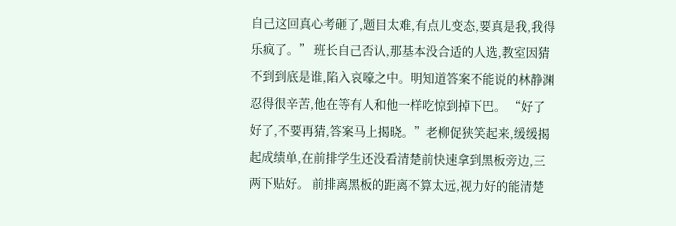自己这回真心考砸了,题目太难,有点儿变态,要真是我,我得乐疯了。” 班长自己否认,那基本没合适的人选,教室因猜不到到底是谁,陷入哀嚎之中。明知道答案不能说的林静渊忍得很辛苦,他在等有人和他一样吃惊到掉下巴。 “好了好了,不要再猜,答案马上揭晓。”老柳促狭笑起来,缓缓揭起成绩单,在前排学生还没看清楚前快速拿到黑板旁边,三两下贴好。 前排离黑板的距离不算太远,视力好的能清楚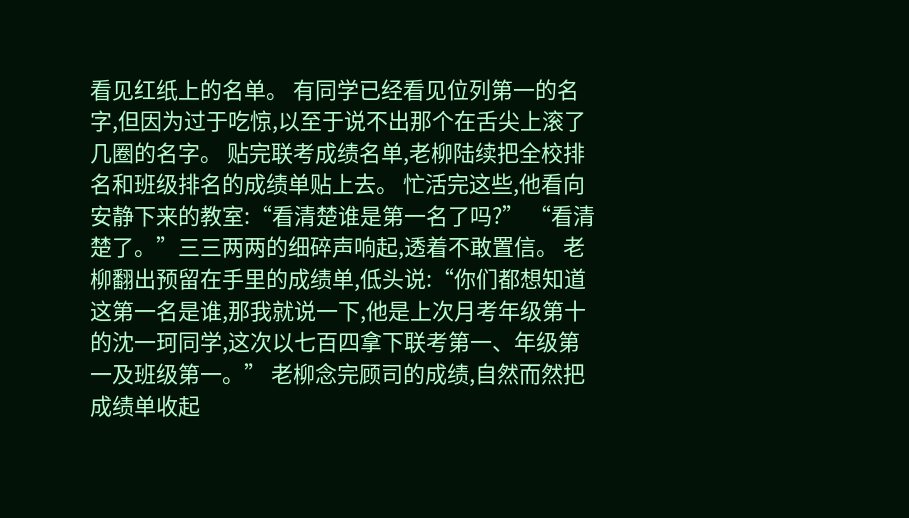看见红纸上的名单。 有同学已经看见位列第一的名字,但因为过于吃惊,以至于说不出那个在舌尖上滚了几圈的名字。 贴完联考成绩名单,老柳陆续把全校排名和班级排名的成绩单贴上去。 忙活完这些,他看向安静下来的教室:“看清楚谁是第一名了吗?” “看清楚了。”三三两两的细碎声响起,透着不敢置信。 老柳翻出预留在手里的成绩单,低头说:“你们都想知道这第一名是谁,那我就说一下,他是上次月考年级第十的沈一珂同学,这次以七百四拿下联考第一、年级第一及班级第一。” 老柳念完顾司的成绩,自然而然把成绩单收起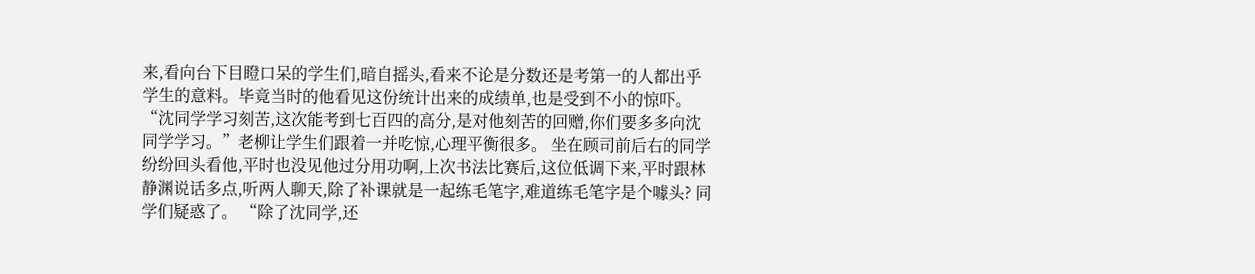来,看向台下目瞪口呆的学生们,暗自摇头,看来不论是分数还是考第一的人都出乎学生的意料。毕竟当时的他看见这份统计出来的成绩单,也是受到不小的惊吓。 “沈同学学习刻苦,这次能考到七百四的高分,是对他刻苦的回赠,你们要多多向沈同学学习。”老柳让学生们跟着一并吃惊,心理平衡很多。 坐在顾司前后右的同学纷纷回头看他,平时也没见他过分用功啊,上次书法比赛后,这位低调下来,平时跟林静渊说话多点,听两人聊天,除了补课就是一起练毛笔字,难道练毛笔字是个噱头? 同学们疑惑了。 “除了沈同学,还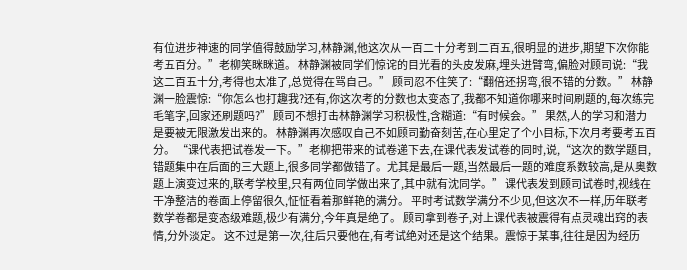有位进步神速的同学值得鼓励学习,林静渊,他这次从一百二十分考到二百五,很明显的进步,期望下次你能考五百分。”老柳笑眯眯道。 林静渊被同学们惊诧的目光看的头皮发麻,埋头进臂弯,偏脸对顾司说:“我这二百五十分,考得也太准了,总觉得在骂自己。” 顾司忍不住笑了:“翻倍还拐弯,很不错的分数。” 林静渊一脸震惊:“你怎么也打趣我?还有,你这次考的分数也太变态了,我都不知道你哪来时间刷题的,每次练完毛笔字,回家还刷题吗?” 顾司不想打击林静渊学习积极性,含糊道:“有时候会。” 果然,人的学习和潜力是要被无限激发出来的。 林静渊再次感叹自己不如顾司勤奋刻苦,在心里定了个小目标,下次月考要考五百分。 “课代表把试卷发一下。”老柳把带来的试卷递下去,在课代表发试卷的同时,说,“这次的数学题目,错题集中在后面的三大题上,很多同学都做错了。尤其是最后一题,当然最后一题的难度系数较高,是从奥数题上演变过来的,联考学校里,只有两位同学做出来了,其中就有沈同学。” 课代表发到顾司试卷时,视线在干净整洁的卷面上停留很久,怔怔看着那鲜艳的满分。 平时考试数学满分不少见,但这次不一样,历年联考数学卷都是变态级难题,极少有满分,今年真是绝了。 顾司拿到卷子,对上课代表被震得有点灵魂出窍的表情,分外淡定。 这不过是第一次,往后只要他在,有考试绝对还是这个结果。震惊于某事,往往是因为经历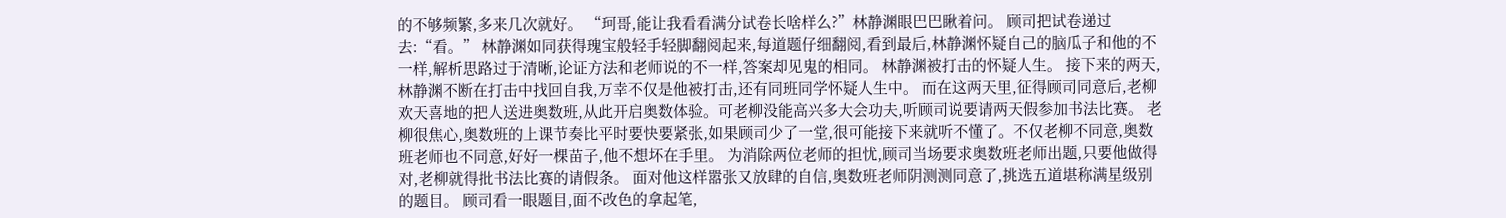的不够频繁,多来几次就好。 “珂哥,能让我看看满分试卷长啥样么?”林静渊眼巴巴瞅着问。 顾司把试卷递过去:“看。” 林静渊如同获得瑰宝般轻手轻脚翻阅起来,每道题仔细翻阅,看到最后,林静渊怀疑自己的脑瓜子和他的不一样,解析思路过于清晰,论证方法和老师说的不一样,答案却见鬼的相同。 林静渊被打击的怀疑人生。 接下来的两天,林静渊不断在打击中找回自我,万幸不仅是他被打击,还有同班同学怀疑人生中。 而在这两天里,征得顾司同意后,老柳欢天喜地的把人送进奥数班,从此开启奥数体验。可老柳没能高兴多大会功夫,听顾司说要请两天假参加书法比赛。 老柳很焦心,奥数班的上课节奏比平时要快要紧张,如果顾司少了一堂,很可能接下来就听不懂了。不仅老柳不同意,奥数班老师也不同意,好好一棵苗子,他不想坏在手里。 为消除两位老师的担忧,顾司当场要求奥数班老师出题,只要他做得对,老柳就得批书法比赛的请假条。 面对他这样嚣张又放肆的自信,奥数班老师阴测测同意了,挑选五道堪称满星级别的题目。 顾司看一眼题目,面不改色的拿起笔,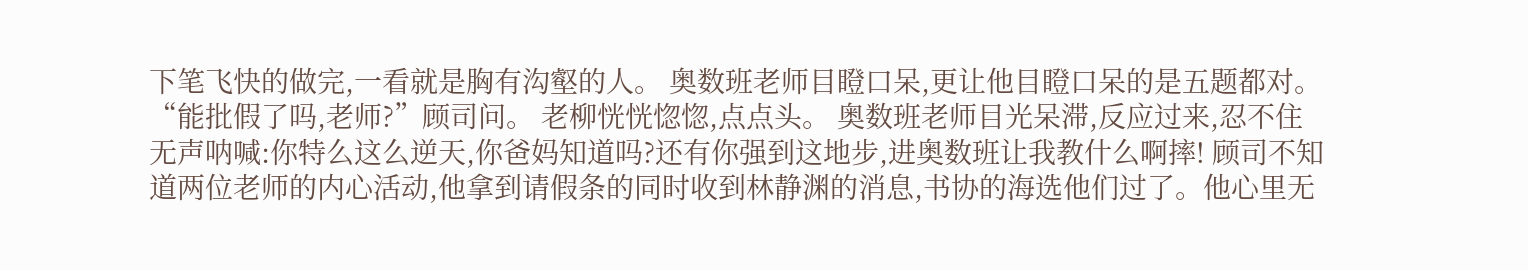下笔飞快的做完,一看就是胸有沟壑的人。 奥数班老师目瞪口呆,更让他目瞪口呆的是五题都对。 “能批假了吗,老师?”顾司问。 老柳恍恍惚惚,点点头。 奥数班老师目光呆滞,反应过来,忍不住无声呐喊:你特么这么逆天,你爸妈知道吗?还有你强到这地步,进奥数班让我教什么啊摔! 顾司不知道两位老师的内心活动,他拿到请假条的同时收到林静渊的消息,书协的海选他们过了。他心里无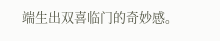端生出双喜临门的奇妙感。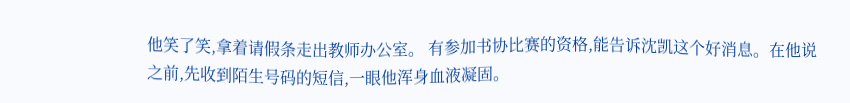他笑了笑,拿着请假条走出教师办公室。 有参加书协比赛的资格,能告诉沈凯这个好消息。在他说之前,先收到陌生号码的短信,一眼他浑身血液凝固。